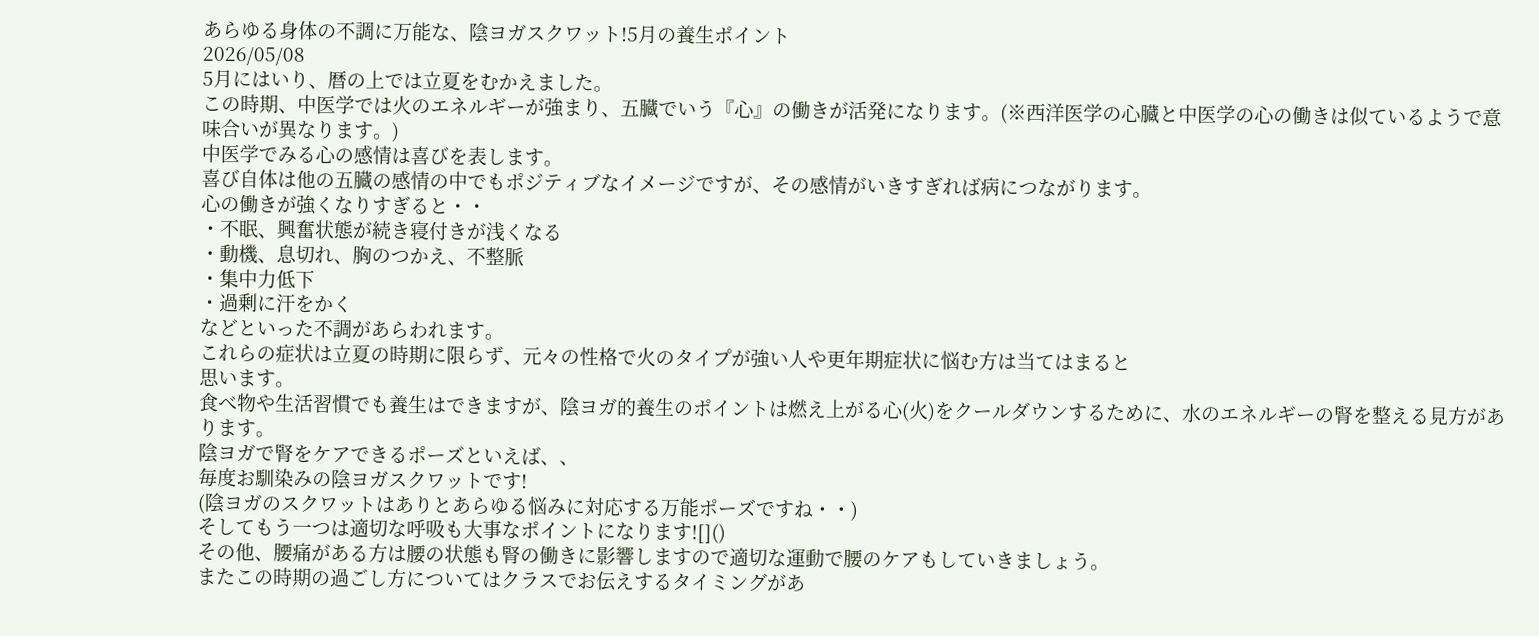あらゆる身体の不調に万能な、陰ヨガスクワット!5月の養生ポイント
2026/05/08
5月にはいり、暦の上では立夏をむかえました。
この時期、中医学では火のエネルギーが強まり、五臓でいう『心』の働きが活発になります。(※西洋医学の心臓と中医学の心の働きは似ているようで意味合いが異なります。)
中医学でみる心の感情は喜びを表します。
喜び自体は他の五臓の感情の中でもポジティブなイメージですが、その感情がいきすぎれば病につながります。
心の働きが強くなりすぎると・・
・不眠、興奮状態が続き寝付きが浅くなる
・動機、息切れ、胸のつかえ、不整脈
・集中力低下
・過剰に汗をかく
などといった不調があらわれます。
これらの症状は立夏の時期に限らず、元々の性格で火のタイプが強い人や更年期症状に悩む方は当てはまると
思います。
食べ物や生活習慣でも養生はできますが、陰ヨガ的養生のポイントは燃え上がる心(火)をクールダウンするために、水のエネルギーの腎を整える見方があります。
陰ヨガで腎をケアできるポーズといえば、、
毎度お馴染みの陰ヨガスクワットです!
(陰ヨガのスクワットはありとあらゆる悩みに対応する万能ポーズですね・・)
そしてもう一つは適切な呼吸も大事なポイントになります![]()
その他、腰痛がある方は腰の状態も腎の働きに影響しますので適切な運動で腰のケアもしていきましょう。
またこの時期の過ごし方についてはクラスでお伝えするタイミングがあ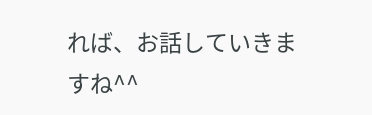れば、お話していきますね^^